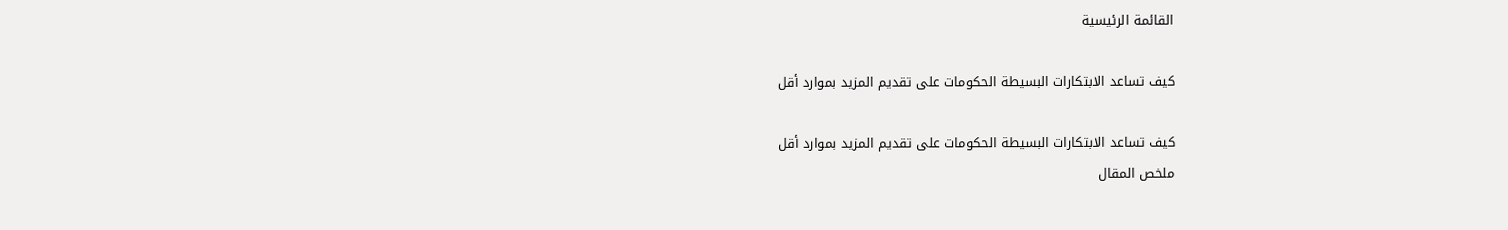القائمة الرئيسية

كيف تساعد الابتكارات البسيطة الحكومات على تقديم المزيد بموارد أقل

كيف تساعد الابتكارات البسيطة الحكومات على تقديم المزيد بموارد أقل
ملخص المقال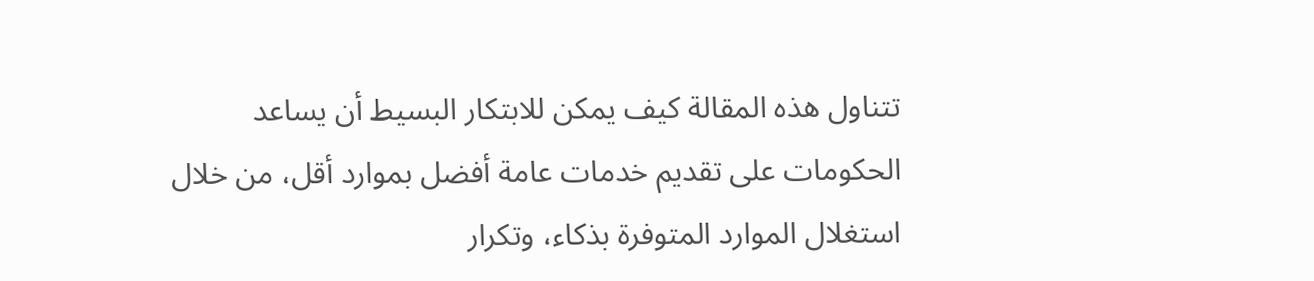تتناول هذه المقالة كيف يمكن للابتكار البسيط أن يساعد الحكومات على تقديم خدمات عامة أفضل بموارد أقل، من خلال استغلال الموارد المتوفرة بذكاء، وتكرار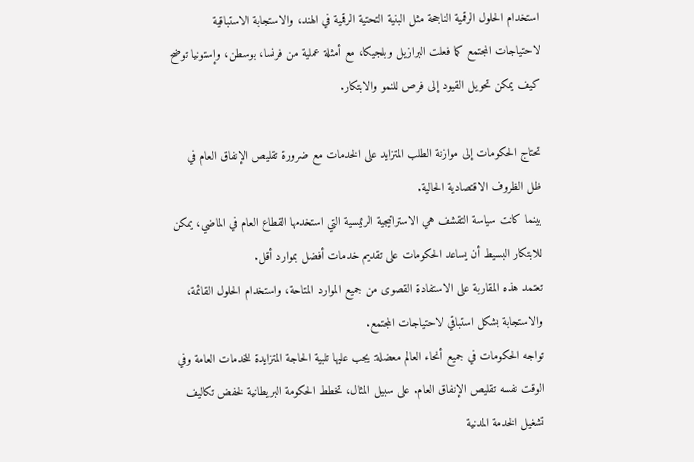استخدام الحلول الرقمية الناجحة مثل البنية التحتية الرقمية في الهند، والاستجابة الاستباقية لاحتياجات المجتمع كما فعلت البرازيل وبلجيكا، مع أمثلة عملية من فرنسا، بوسطن، وإستونيا توضح كيف يمكن تحويل القيود إلى فرص للنمو والابتكار.

تحتاج الحكومات إلى موازنة الطلب المتزايد على الخدمات مع ضرورة تقليص الإنفاق العام في ظل الظروف الاقتصادية الحالية.
بينما كانت سياسة التقشف هي الاستراتيجية الرئيسية التي استخدمها القطاع العام في الماضي، يمكن للابتكار البسيط أن يساعد الحكومات على تقديم خدمات أفضل بموارد أقل.
تعتمد هذه المقاربة على الاستفادة القصوى من جميع الموارد المتاحة، واستخدام الحلول القائمة، والاستجابة بشكل استباقي لاحتياجات المجتمع.
تواجه الحكومات في جميع أنحاء العالم معضلة: يجب عليها تلبية الحاجة المتزايدة للخدمات العامة وفي الوقت نفسه تقليص الإنفاق العام. على سبيل المثال، تخطط الحكومة البريطانية لخفض تكاليف تشغيل الخدمة المدنية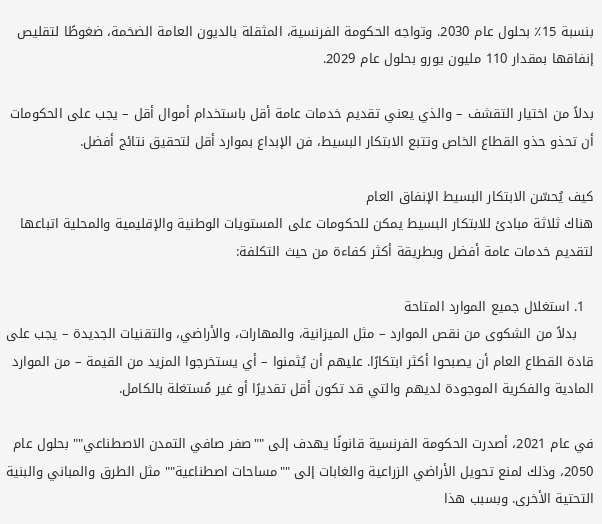بنسبة 15٪ بحلول عام 2030. وتواجه الحكومة الفرنسية، المثقلة بالديون العامة الضخمة، ضغوطًا لتقليص إنفاقها بمقدار 110 مليون يورو بحلول عام 2029.

بدلاً من اختيار التقشف – والذي يعني تقديم خدمات عامة أقل باستخدام أموال أقل – يجب على الحكومات أن تحذو حذو القطاع الخاص وتتبع الابتكار البسيط، فن الإبداع بموارد أقل لتحقيق نتائج أفضل.

كيف يُحسّن الابتكار البسيط الإنفاق العام
هناك ثلاثة مبادئ للابتكار البسيط يمكن للحكومات على المستويات الوطنية والإقليمية والمحلية اتباعها لتقديم خدمات عامة أفضل وبطريقة أكثر كفاءة من حيث التكلفة:

  1. استغلال جميع الموارد المتاحة
    بدلاً من الشكوى من نقص الموارد – مثل الميزانية، والمهارات، والأراضي، والتقنيات الجديدة – يجب على قادة القطاع العام أن يصبحوا أكثر ابتكارًا. عليهم أن يُثمنوا – أي يستخرجوا المزيد من القيمة – من الموارد المادية والفكرية الموجودة لديهم والتي قد تكون أقل تقديرًا أو غير مُستغلة بالكامل.

في عام 2021، أصدرت الحكومة الفرنسية قانونًا يهدف إلى ""صفر صافي التمدن الاصطناعي"" بحلول عام 2050، وذلك لمنع تحويل الأراضي الزراعية والغابات إلى ""مساحات اصطناعية"" مثل الطرق والمباني والبنية التحتية الأخرى. وبسبب هذا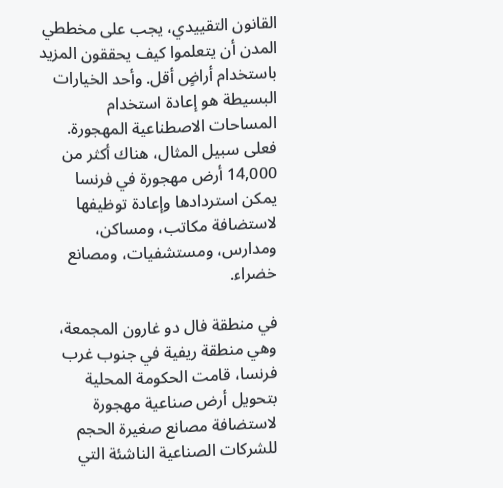القانون التقييدي، يجب على مخططي المدن أن يتعلموا كيف يحققون المزيد باستخدام أراضٍ أقل. وأحد الخيارات البسيطة هو إعادة استخدام المساحات الاصطناعية المهجورة. فعلى سبيل المثال، هناك أكثر من 14,000 أرض مهجورة في فرنسا يمكن استردادها وإعادة توظيفها لاستضافة مكاتب، ومساكن، ومدارس، ومستشفيات، ومصانع خضراء.

في منطقة فال دو غارون المجمعة، وهي منطقة ريفية في جنوب غرب فرنسا، قامت الحكومة المحلية بتحويل أرض صناعية مهجورة لاستضافة مصانع صغيرة الحجم للشركات الصناعية الناشئة التي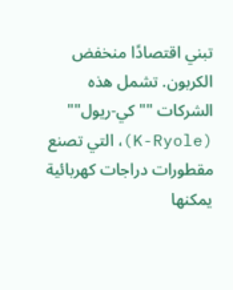تبني اقتصادًا منخفض الكربون. تشمل هذه الشركات ""كي-ريول"" (K-Ryole)، التي تصنع مقطورات دراجات كهربائية يمكنها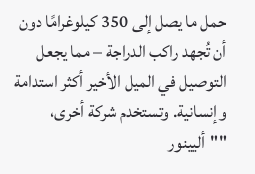حمل ما يصل إلى 350 كيلوغرامًا دون أن تُجهد راكب الدراجة – مما يجعل التوصيل في الميل الأخير أكثر استدامة وإنسانية. وتستخدم شركة أخرى، ""أليينور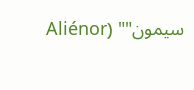سيمون"" (Aliénor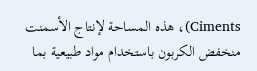Ciments)، هذه المساحة لإنتاج الأسمنت منخفض الكربون باستخدام مواد طبيعية بما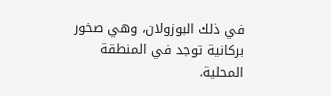في ذلك البوزولان، وهي صخور بركانية توجد في المنطقة المحلية.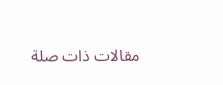مقالات ذات صلة